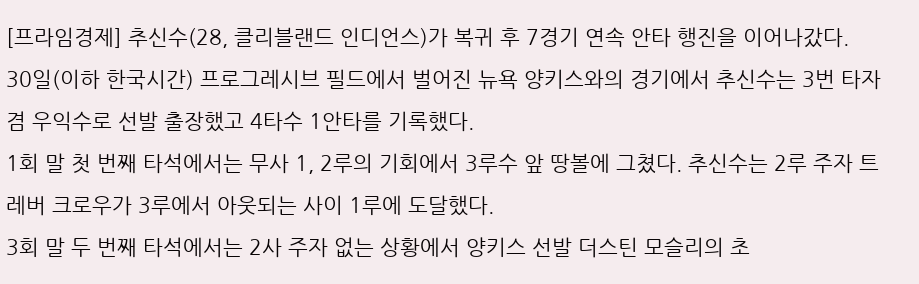[프라임경제] 추신수(28, 클리블랜드 인디언스)가 복귀 후 7경기 연속 안타 행진을 이어나갔다.
30일(이하 한국시간) 프로그레시브 필드에서 벌어진 뉴욕 양키스와의 경기에서 추신수는 3번 타자 겸 우익수로 선발 출장했고 4타수 1안타를 기록했다.
1회 말 첫 번째 타석에서는 무사 1, 2루의 기회에서 3루수 앞 땅볼에 그쳤다. 추신수는 2루 주자 트레버 크로우가 3루에서 아웃되는 사이 1루에 도달했다.
3회 말 두 번째 타석에서는 2사 주자 없는 상황에서 양키스 선발 더스틴 모슬리의 초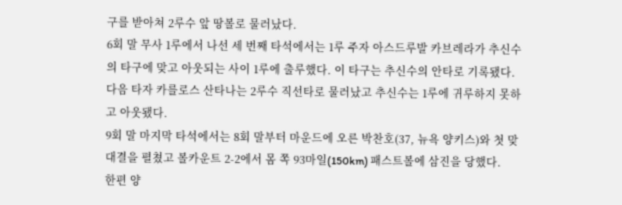구를 받아쳐 2루수 앞 땅볼로 물러났다.
6회 말 무사 1루에서 나선 세 번째 타석에서는 1루 주자 아스드루발 카브레라가 추신수의 타구에 맞고 아웃되는 사이 1루에 출루했다. 이 타구는 추신수의 안타로 기록됐다. 다음 타자 카를로스 산타나는 2루수 직선타로 물러났고 추신수는 1루에 귀루하지 못하고 아웃됐다.
9회 말 마지막 타석에서는 8회 말부터 마운드에 오른 박찬호(37, 뉴욕 양키스)와 첫 맞대결을 펼쳤고 볼카운트 2-2에서 몸 쪽 93마일(150km) 패스트볼에 삼진을 당했다.
한편 양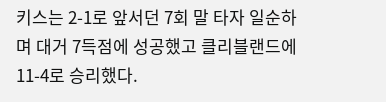키스는 2-1로 앞서던 7회 말 타자 일순하며 대거 7득점에 성공했고 클리블랜드에 11-4로 승리했다.